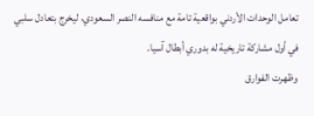تعامل الوحدات الأردني بواقعية تامة مع منافسه النصر السعودي، ليخرج بتعادل سلبي في أول مشاركة تاريخية له بدوري أبطال آسيا.
وظهرت الفوارق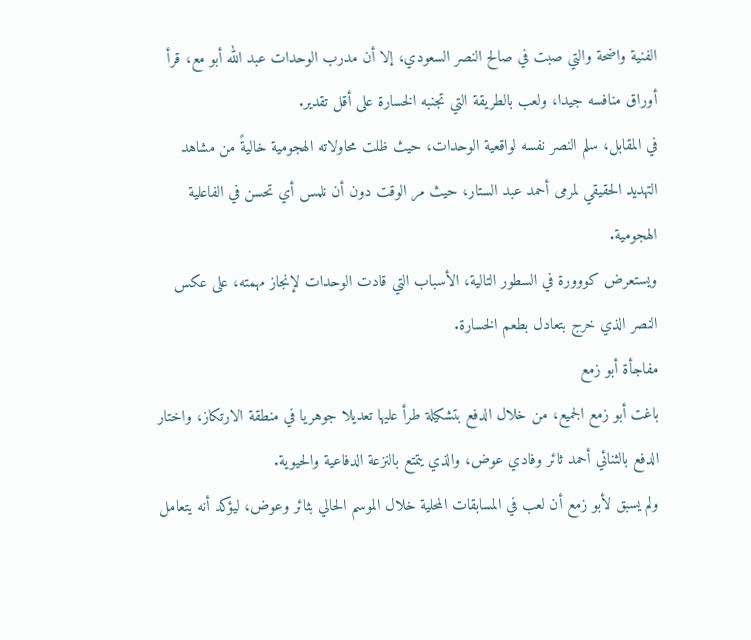الفنية واضحة والتي صبت في صالح النصر السعودي، إلا أن مدرب الوحدات عبد الله أبو مع، قرأ أوراق منافسه جيدا، ولعب بالطريقة التي تجنبه الخسارة على أقل تقدير.
في المقابل، سلم النصر نفسه لواقعية الوحدات، حيث ظلت محاولاته الهجومية خاليةً من مشاهد التهديد الحقيقي لمرمى أحمد عبد الستار، حيث مر الوقت دون أن نلمس أي تحسن في الفاعلية الهجومية.
ويستعرض كووورة في السطور التالية، الأسباب التي قادت الوحدات لإنجاز مهمته، على عكس النصر الذي خرج بتعادل بطعم الخسارة.
مفاجأة أبو زمع
باغت أبو زمع الجميع، من خلال الدفع بتشكيلة طرأ عليها تعديلا جوهريا في منطقة الارتكاز، واختار الدفع بالثنائي أحمد ثائر وفادي عوض، والذي يتمتع بالنزعة الدفاعية والحيوية.
ولم يسبق لأبو زمع أن لعب في المسابقات المحلية خلال الموسم الحالي بثائر وعوض، ليؤكد أنه يتعامل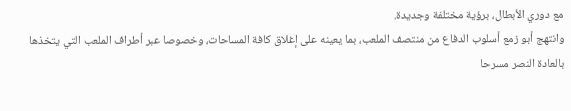مع دوري الأبطال، برؤية مختلفة وجديدة.
وانتهج أبو زمع أسلوب الدفاع من منتصف الملعب، بما يعينه على إغلاق كافة المساحات، وخصوصا عبر أطراف الملعب التي يتخذها بالعادة النصر مسرحا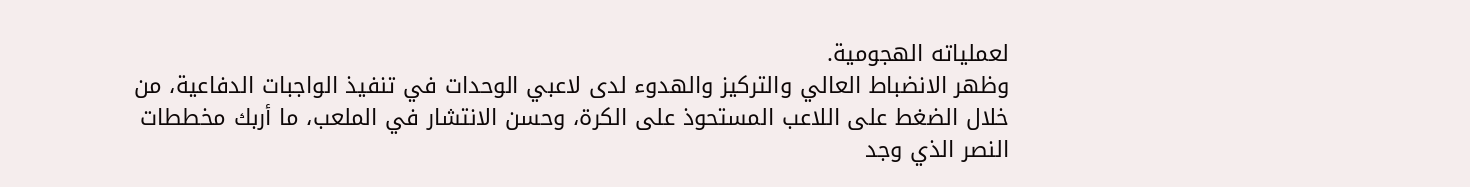لعملياته الهجومية.
وظهر الانضباط العالي والتركيز والهدوء لدى لاعبي الوحدات في تنفيذ الواجبات الدفاعية، من خلال الضغط على اللاعب المستحوذ على الكرة، وحسن الانتشار في الملعب، ما أربك مخططات النصر الذي وجد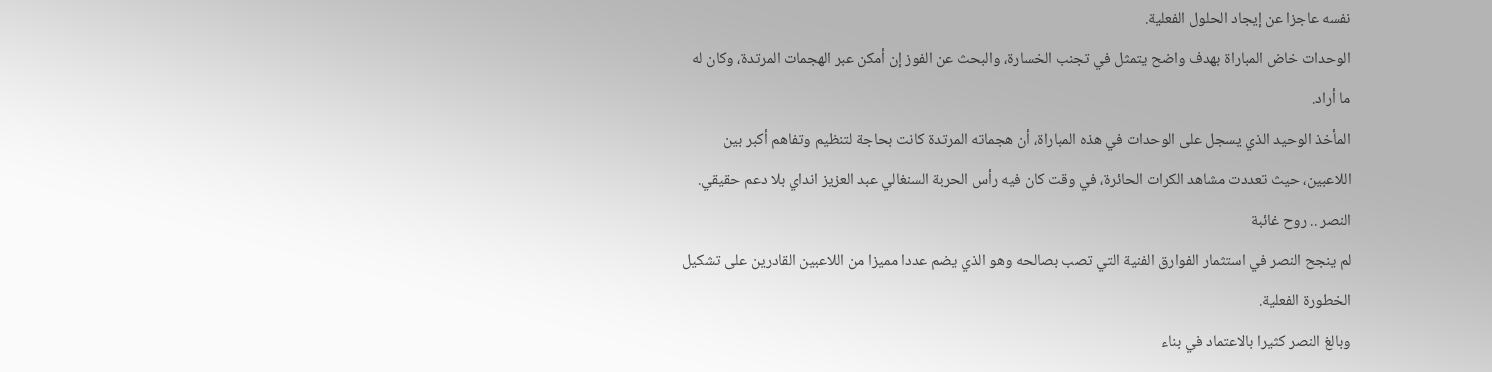نفسه عاجزا عن إيجاد الحلول الفعلية.
الوحدات خاض المباراة بهدف واضح يتمثل في تجنب الخسارة، والبحث عن الفوز إن أمكن عبر الهجمات المرتدة، وكان له ما أراد.
المأخذ الوحيد الذي يسجل على الوحدات في هذه المباراة، أن هجماته المرتدة كانت بحاجة لتنظيم وتفاهم أكبر بين اللاعبين، حيث تعددت مشاهد الكرات الحائرة، في وقت كان فيه رأس الحربة السنغالي عبد العزيز انداي بلا دعم حقيقي.
النصر .. روح غائبة
لم ينجح النصر في استثمار الفوارق الفنية التي تصب بصالحه وهو الذي يضم عددا مميزا من اللاعبين القادرين على تشكيل الخطورة الفعلية.
وبالغ النصر كثيرا بالاعتماد في بناء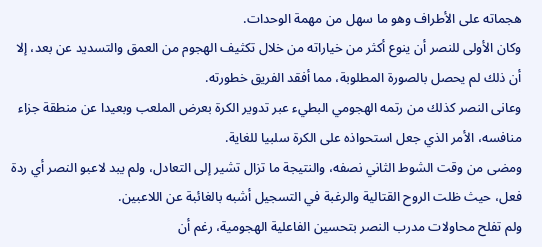هجماته على الأطراف وهو ما سهل من مهمة الوحدات.
وكان الأولى للنصر أن ينوع أكثر من خياراته من خلال تكثيف الهجوم من العمق والتسديد عن بعد، إلا أن ذلك لم يحصل بالصورة المطلوبة، مما أفقد الفريق خطورته.
وعانى النصر كذلك من رتمه الهجومي البطيء عبر تدوير الكرة بعرض الملعب وبعيدا عن منطقة جزاء منافسه، الأمر الذي جعل استحواذه على الكرة سلبيا للغاية.
ومضى من وقت الشوط الثاني نصفه، والنتيجة ما تزال تشير إلى التعادل، ولم يبد لاعبو النصر أي ردة فعل، حيث ظلت الروح القتالية والرغبة في التسجيل أشبه بالغائبة عن اللاعبين.
ولم تفلح محاولات مدرب النصر بتحسين الفاعلية الهجومية، رغم أن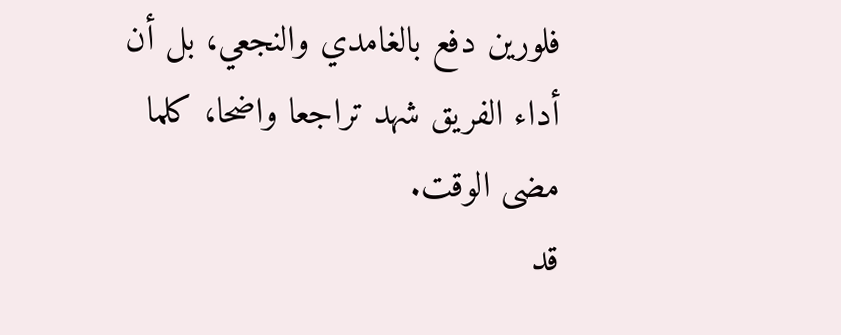فلورين دفع بالغامدي والنجعي، بل أن أداء الفريق شهد تراجعا واضحا، كلما مضى الوقت.
قد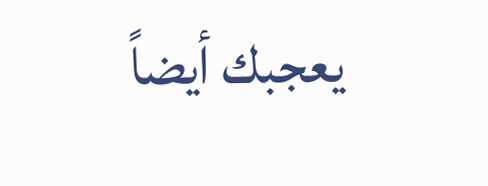يعجبك أيضاً